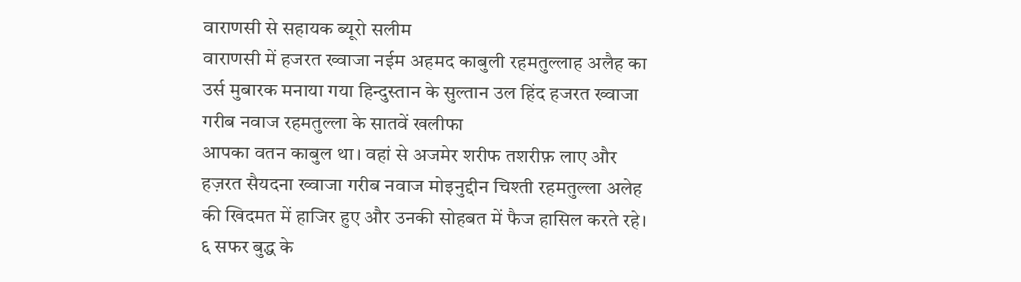वाराणसी से सहायक ब्यूरो सलीम
वाराणसी में हजरत ख्वाजा नईम अहमद काबुली रहमतुल्लाह अलैह का उर्स मुबारक मनाया गया हिन्दुस्तान के सुल्तान उल हिंद हजरत ख्वाजा गरीब नवाज रहमतुल्ला के सातवें खलीफा
आपका वतन काबुल था। वहां से अजमेर शरीफ तशरीफ़ लाए और हज़रत सैयदना ख्वाजा गरीब नवाज मोइनुद्दीन चिश्ती रहमतुल्ला अलेह की खिदमत में हाजिर हुए और उनकी सोहबत में फैज हासिल करते रहे। ६ सफर बुद्ध के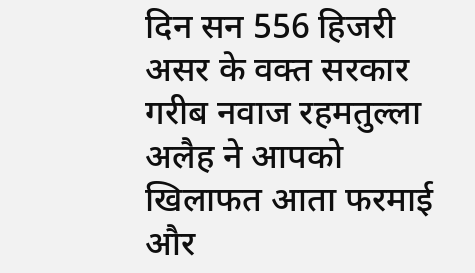दिन सन 556 हिजरी असर के वक्त सरकार गरीब नवाज रहमतुल्ला अलैह ने आपको खिलाफत आता फरमाई और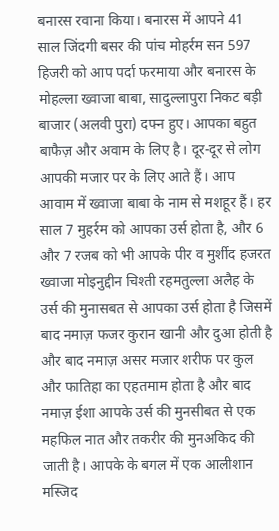बनारस रवाना किया। बनारस में आपने 41 साल जिंदगी बसर की पांच मोहर्रम सन 597 हिजरी को आप पर्दा फरमाया और बनारस के मोहल्ला ख्वाजा बाबा, सादुल्लापुरा निकट बड़ी बाजार (अलवी पुरा) दफ्न हुए। आपका बहुत बाफैज़ और अवाम के लिए है। दूर-दूर से लोग आपकी मजार पर के लिए आते हैं। आप आवाम में ख्वाजा बाबा के नाम से मशहूर हैं। हर साल 7 मुहर्रम को आपका उर्स होता है, और 6 और 7 रजब को भी आपके पीर व मुर्शीद हजरत ख्वाजा मोइनुद्दीन चिश्ती रहमतुल्ला अलैह के उर्स की मुनासबत से आपका उर्स होता है जिसमें बाद नमाज़ फजर कुरान खानी और दुआ होती है और बाद नमाज़ असर मजार शरीफ पर कुल और फातिहा का एहतमाम होता है और बाद नमाज़ ईशा आपके उर्स की मुनसीबत से एक महफिल नात और तकरीर की मुनअकिद की जाती है। आपके के बगल में एक आलीशान मस्जिद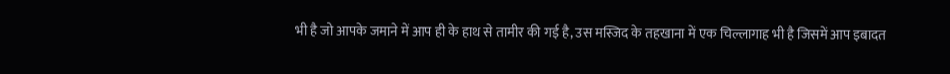भी है जो आपके जमाने में आप ही के हाथ से तामीर की गई है, उस मस्जिद के तहखाना में एक चिल्लागाह भी है जिसमें आप इबादत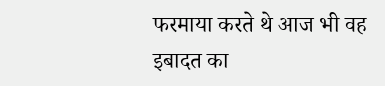फरमाया करते थे आज भी वह इबादत का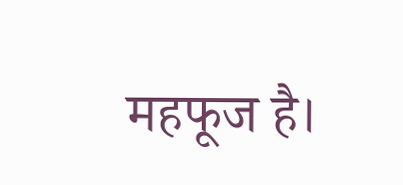महफूज है।